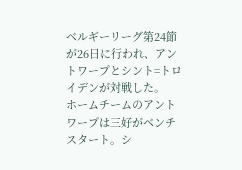ベルギーリーグ第24節が26日に行われ、アントワープとシント=トロイデンが対戦した。
ホームチームのアントワープは三好がベンチスタート。シ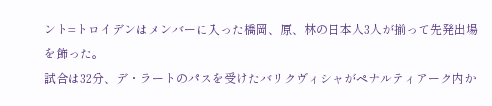ント=トロイデンはメンバーに入った橋岡、原、林の日本人3人が揃って先発出場を飾った。
試合は32分、デ・ラートのパスを受けたバリクヴィシャがペナルティアーク内か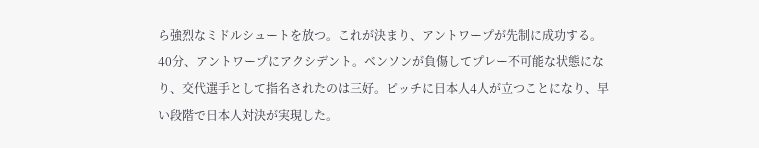ら強烈なミドルシュートを放つ。これが決まり、アントワープが先制に成功する。
40分、アントワープにアクシデント。ベンソンが負傷してプレー不可能な状態になり、交代選手として指名されたのは三好。ピッチに日本人4人が立つことになり、早い段階で日本人対決が実現した。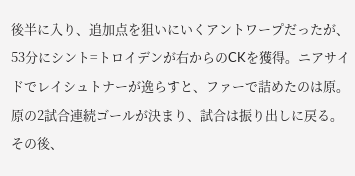後半に入り、追加点を狙いにいくアントワープだったが、53分にシント=トロイデンが右からのCKを獲得。ニアサイドでレイシュトナーが逸らすと、ファーで詰めたのは原。原の2試合連続ゴールが決まり、試合は振り出しに戻る。
その後、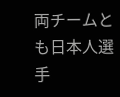両チームとも日本人選手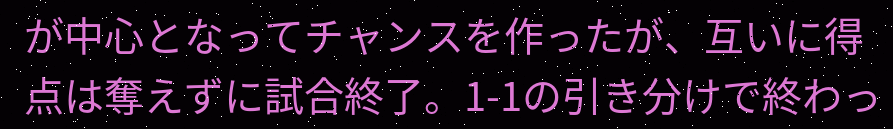が中心となってチャンスを作ったが、互いに得点は奪えずに試合終了。1-1の引き分けで終わっ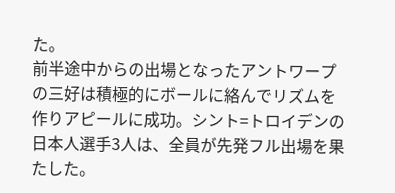た。
前半途中からの出場となったアントワープの三好は積極的にボールに絡んでリズムを作りアピールに成功。シント=トロイデンの日本人選手3人は、全員が先発フル出場を果たした。